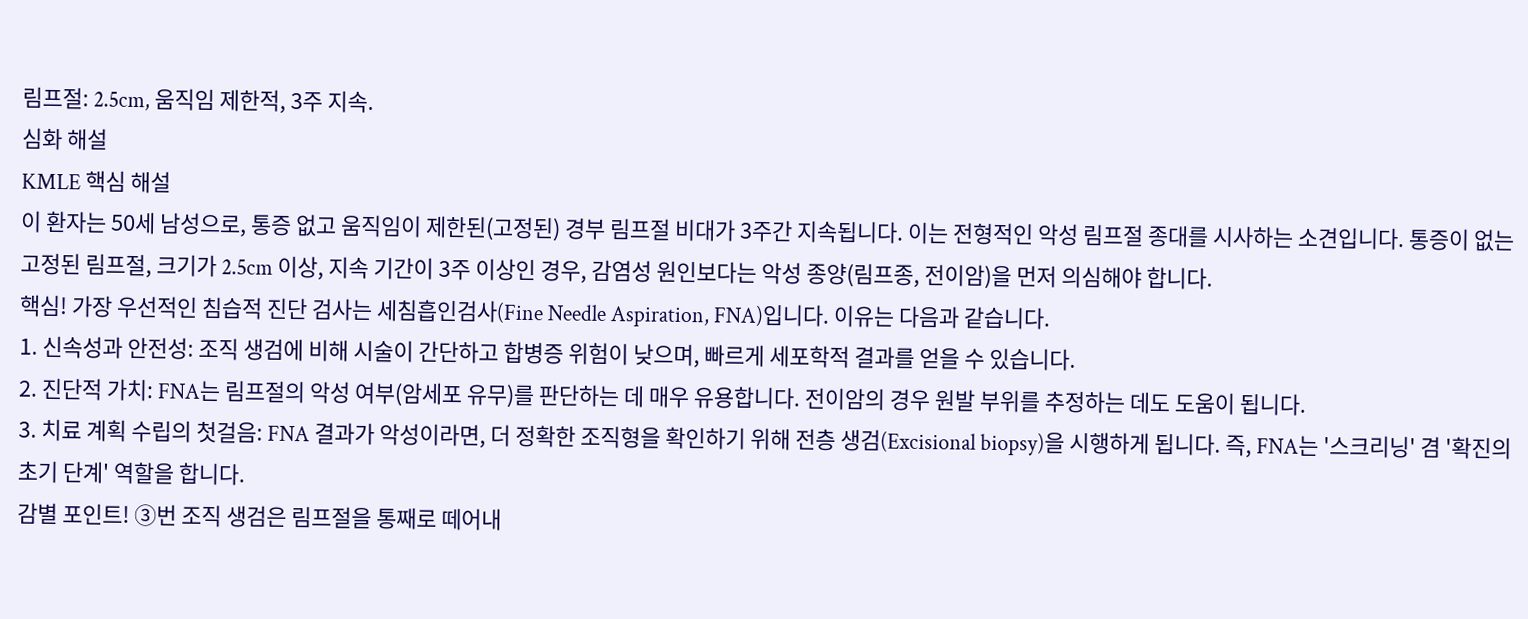림프절: 2.5cm, 움직임 제한적, 3주 지속.
심화 해설
KMLE 핵심 해설
이 환자는 50세 남성으로, 통증 없고 움직임이 제한된(고정된) 경부 림프절 비대가 3주간 지속됩니다. 이는 전형적인 악성 림프절 종대를 시사하는 소견입니다. 통증이 없는 고정된 림프절, 크기가 2.5cm 이상, 지속 기간이 3주 이상인 경우, 감염성 원인보다는 악성 종양(림프종, 전이암)을 먼저 의심해야 합니다.
핵심! 가장 우선적인 침습적 진단 검사는 세침흡인검사(Fine Needle Aspiration, FNA)입니다. 이유는 다음과 같습니다.
1. 신속성과 안전성: 조직 생검에 비해 시술이 간단하고 합병증 위험이 낮으며, 빠르게 세포학적 결과를 얻을 수 있습니다.
2. 진단적 가치: FNA는 림프절의 악성 여부(암세포 유무)를 판단하는 데 매우 유용합니다. 전이암의 경우 원발 부위를 추정하는 데도 도움이 됩니다.
3. 치료 계획 수립의 첫걸음: FNA 결과가 악성이라면, 더 정확한 조직형을 확인하기 위해 전층 생검(Excisional biopsy)을 시행하게 됩니다. 즉, FNA는 '스크리닝' 겸 '확진의 초기 단계' 역할을 합니다.
감별 포인트! ③번 조직 생검은 림프절을 통째로 떼어내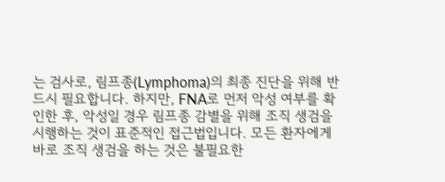는 검사로, 림프종(Lymphoma)의 최종 진단을 위해 반드시 필요합니다. 하지만, FNA로 먼저 악성 여부를 확인한 후, 악성일 경우 림프종 감별을 위해 조직 생검을 시행하는 것이 표준적인 접근법입니다. 모든 환자에게 바로 조직 생검을 하는 것은 불필요한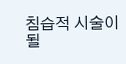침습적 시술이 될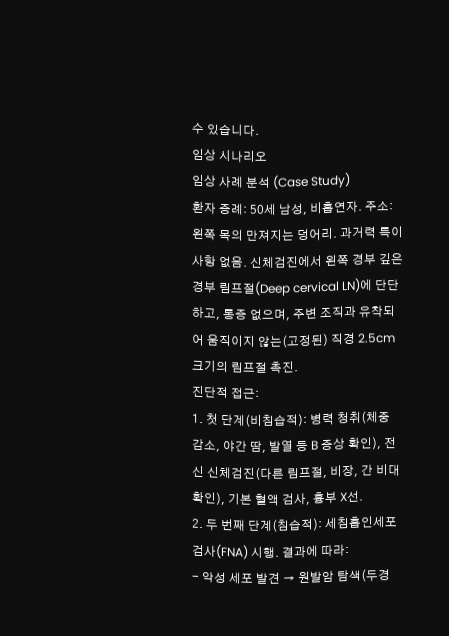수 있습니다.
임상 시나리오
임상 사례 분석 (Case Study)
환자 증례: 50세 남성, 비흡연자. 주소: 왼쪽 목의 만져지는 덩어리. 과거력 특이사항 없음. 신체검진에서 왼쪽 경부 깊은 경부 림프절(Deep cervical LN)에 단단하고, 통증 없으며, 주변 조직과 유착되어 움직이지 않는(고정된) 직경 2.5cm 크기의 림프절 촉진.
진단적 접근:
1. 첫 단계(비침습적): 병력 청취(체중 감소, 야간 땀, 발열 등 B 증상 확인), 전신 신체검진(다른 림프절, 비장, 간 비대 확인), 기본 혈액 검사, 흉부 X선.
2. 두 번째 단계(침습적): 세침흡인세포검사(FNA) 시행. 결과에 따라:
- 악성 세포 발견 → 원발암 탐색(두경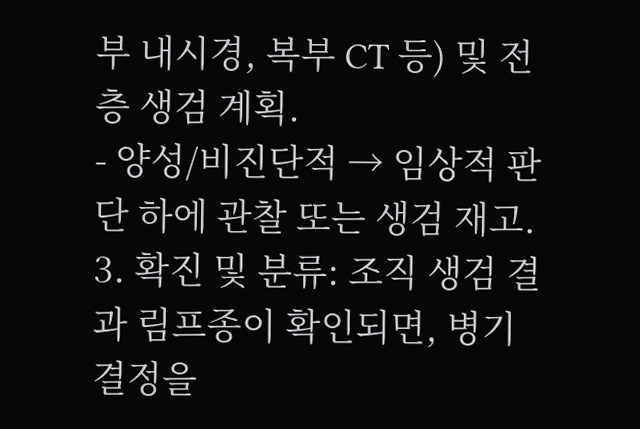부 내시경, 복부 CT 등) 및 전층 생검 계획.
- 양성/비진단적 → 임상적 판단 하에 관찰 또는 생검 재고.
3. 확진 및 분류: 조직 생검 결과 림프종이 확인되면, 병기 결정을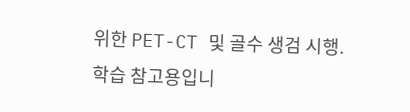위한 PET-CT 및 골수 생검 시행.
학습 참고용입니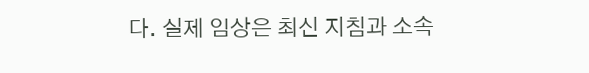다. 실제 임상은 최신 지침과 소속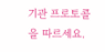기관 프로토콜을 따르세요.